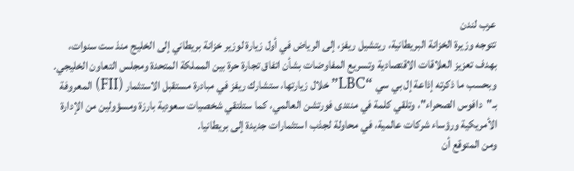عرب لندن
تتوجه وزيرة الخزانة البريطانية، ريتشيل ريفز، إلى الرياض في أول زيارة لوزير خزانة بريطاني إلى الخليج منذ ست سنوات، بهدف تعزيز العلاقات الاقتصادية وتسريع المفاوضات بشأن اتفاق تجارة حرة بين المملكة المتحدة ومجلس التعاون الخليجي.
وبحسب ما ذكرته إذاعة إل بي سي “LBC” خلال زيارتها، ستشارك ريفز في مبادرة مستقبل الاستثمار (FII) المعروفة بـ"دافوس الصحراء"، وتلقي كلمة في منتدى فورتشن العالمي، كما ستلتقي شخصيات سعودية بارزة ومسؤولين من الإدارة الأمريكية ورؤساء شركات عالمية، في محاولة لجذب استثمارات جديدة إلى بريطانيا.
ومن المتوقع أن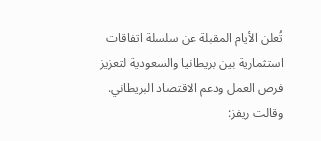تُعلن الأيام المقبلة عن سلسلة اتفاقات استثمارية بين بريطانيا والسعودية لتعزيز فرص العمل ودعم الاقتصاد البريطاني.
وقالت ريفز: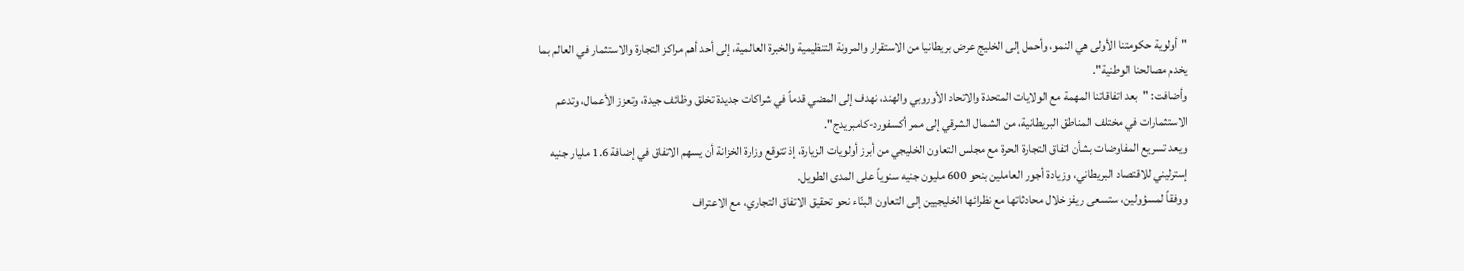"أولوية حكومتنا الأولى هي النمو، وأحمل إلى الخليج عرض بريطانيا من الاستقرار والمرونة التنظيمية والخبرة العالمية، إلى أحد أهم مراكز التجارة والاستثمار في العالم بما يخدم مصالحنا الوطنية".
وأضافت: "بعد اتفاقاتنا المهمة مع الولايات المتحدة والاتحاد الأوروبي والهند، نهدف إلى المضي قدماً في شراكات جديدة تخلق وظائف جيدة، وتعزز الأعمال، وتدعم الاستثمارات في مختلف المناطق البريطانية، من الشمال الشرقي إلى ممر أكسفورد-كامبريدج".
ويعد تسريع المفاوضات بشأن اتفاق التجارة الحرة مع مجلس التعاون الخليجي من أبرز أولويات الزيارة، إذ تتوقع وزارة الخزانة أن يسهم الاتفاق في إضافة 1.6 مليار جنيه إسترليني للاقتصاد البريطاني، وزيادة أجور العاملين بنحو 600 مليون جنيه سنوياً على المدى الطويل.
ووفقاً لمسؤولين، ستسعى ريفز خلال محادثاتها مع نظرائها الخليجيين إلى التعاون البنّاء نحو تحقيق الاتفاق التجاري، مع الاعتراف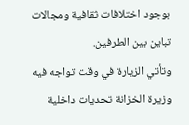بوجود اختلافات ثقافية ومجالات تباين بين الطرفين.
وتأتي الزيارة في وقت تواجه فيه وزيرة الخزانة تحديات داخلية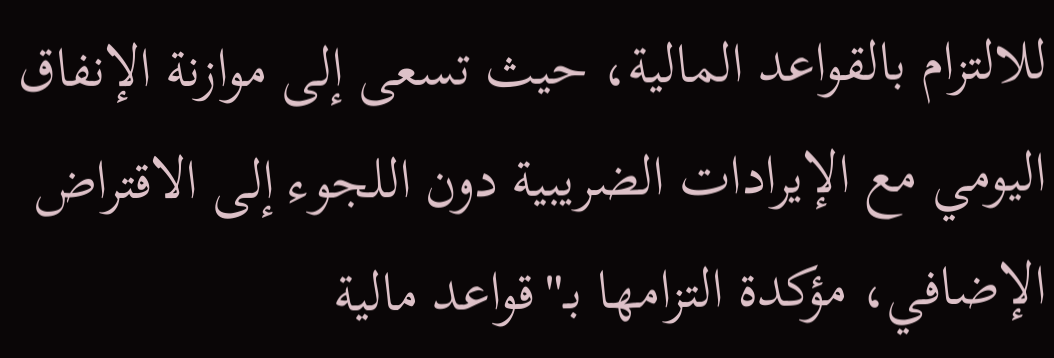للالتزام بالقواعد المالية، حيث تسعى إلى موازنة الإنفاق اليومي مع الإيرادات الضريبية دون اللجوء إلى الاقتراض الإضافي، مؤكدة التزامها بـ"قواعد مالية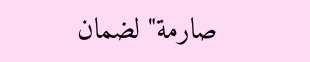صارمة" لضمان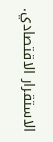الاستقرار الاقتصادي.